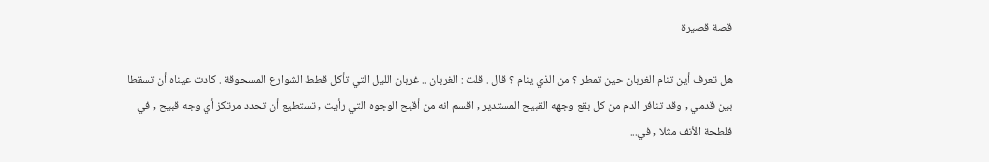قصة قصيرة

هل تعرف أين تنام الغربان حين تمطر ؟ من الذي ينام ؟ قال . قلت : الغربان .. غربان الليل التي تأكل قطط الشوارع المسحوقة . كادت عيناه أن تسقطا بين قدمي , وقد تنافر الدم من كل بقع وجهه القبيح المستدير , اقسم انه من أقبح الوجوه التي رأيت , تستطيع أن تحدد مرتكز أي وجه قبيح , في فلطحة الأنف مثلا , في...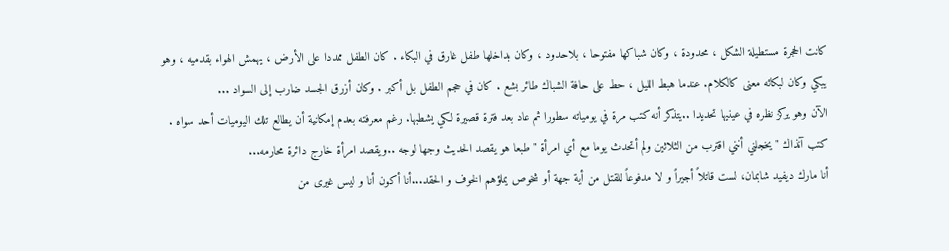كانت الحجرة مستطيلة الشكل ، محدودة ، وكان شباكها مفتوحا ، بلاحدود ، وكان بداخلها طفل غارق في البكاء . كان الطفل ممددا على الأرض ، يهمش الهواء بقدميه ، وهو يبكي وكان لبكائه معنى كالكلام. عندما هبط الليل ، حط على حافة الشباك طائر بشع . كان في حجم الطفل بل أكبر . وكان أزرق الجسد ضارب إلى السواد ...
الآن وهو يركز نظره في عينيها تحديدا ..يتذكر أنه كتب مرة في يومياته سطورا ثم عاد بعد فترة قصيرة لكي يشطبها. رغم معرفته بعدم إمكانية أن يطالع تلك اليوميات أحد سواه . كتب آنذاك " يخجلني أنني اقترب من الثلاثين ولم أتحدث يوما مع أي امرأة " طبعا هو يقصد الحديث وجها لوجه ..ويقصد امرأة خارج دائرة محارمه...
أنا مارك ديفيد شابمان، لست قاتلاً أجيراً و لا مدفوعاً للقتل من أية جهة أو شخوص يملؤهم الخوف و الحقد...أنا أكون أنا و ليس غيرى من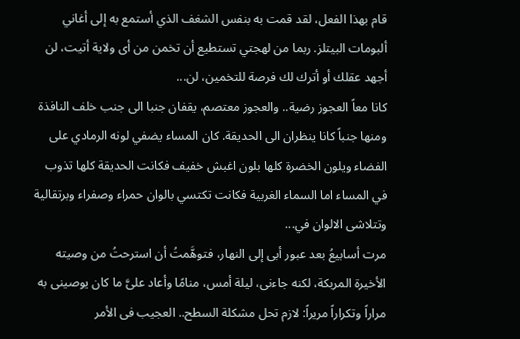قام بهذا الفعل، لقد قمت به بنفس الشغف الذي أستمع به إلى أغاني ألبومات البيتلز. ربما من لهجتي تستطيع أن تخمن من أى ولاية أتيت، لن أجهد عقلك أو أترك لك فرصة للتخمين، لن...
كانا معاً العجوز رضية.. والعجوز معتصم، يقفان جنبا الى جنب خلف النافذة ومنها جنباً كانا ينظران الى الحديقة. كان المساء يضفي لونه الرمادي على الفضاء ويلون الخضرة كلها بلون اغبش خفيف فكانت الحديقة كلها تذوب في المساء اما السماء الغربية فكانت تكتسي بالوان حمراء وصفراء وبرتقالية وتتلاشى الالوان في...
مرت أسابيعُ بعد عبور أبى إلى النهار، فتوهَّمتُ أن استرحتُ من وصيته الأخيرة المربكة، لكنه جاءنى، ليلة أمس، منامًا وأعاد علىَّ ما كان يوصينى به مراراً وتكراراً مريراً: لازم تحل مشكلة السطح.. العجيب فى الأمر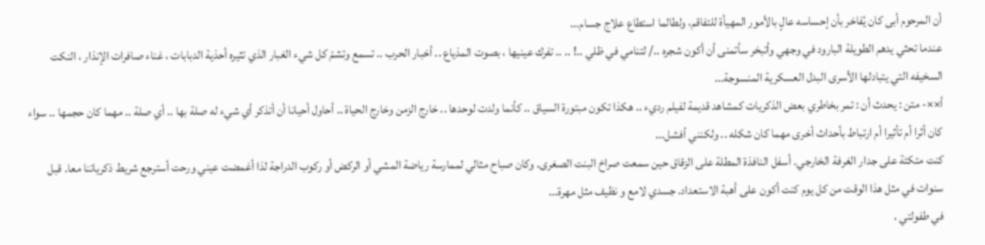أن المرحوم أبى كان يُفاخر بأن إحساسه عالٍ بالأمور المهيأة للتفاقم، ولطالما استطاع علاج جسام...
عندما تحثي يدهم الطويلة البارود في وجهي وأتبخر سأتمنى أن أكون شجره ../ لتنامي في ظلي ..! .. .. تفرك عينيها ، بصوت المذياع .. أخبار الحرب .. تسمع وتشمّ كل شيء الغبار الذي تثيره أحذية الدبابات ، غناء صافرات الإنذار ، النكت السخيفه التي يتبادلها الأسرى البدل العسكرية المنسوجة...
أ××- متن : يحدث أن : تمر بخاطري بعض الذكريات كمشاهد قديمة لفيلم رديء .. هكذا تكون مبتورة السياق .. كأنما ولدت لوحدها .. خارج الزمن وخارج الحياة .. أحاول أحيانا أن أتذكر أي شيء له صلة بها .. أي صلة .. مهما كان حجمها .. سواء كان أثرا أم تأثيرا أم ارتباط بأحداث أخرى مهما كان شكله .. ولكنني أفشل...
كنت متكئة على جدار الغرفة الخارجي. أسفل النافذة المطلة على الزقاق حين سمعت صراخ البنت الصغرى. وكان صباح مثالي لممارسة رياضة المشي أو الركض أو ركوب الدراجة لذا أغمضت عيني ورحت أسترجع شريط ذكرياتنا معا. قبل سنوات في مثل هذا الوقت من كل يوم كنت أكون على أهبة الاستعداد. جسدي لامع و نظيف مثل مهرة...
في طفولتي ،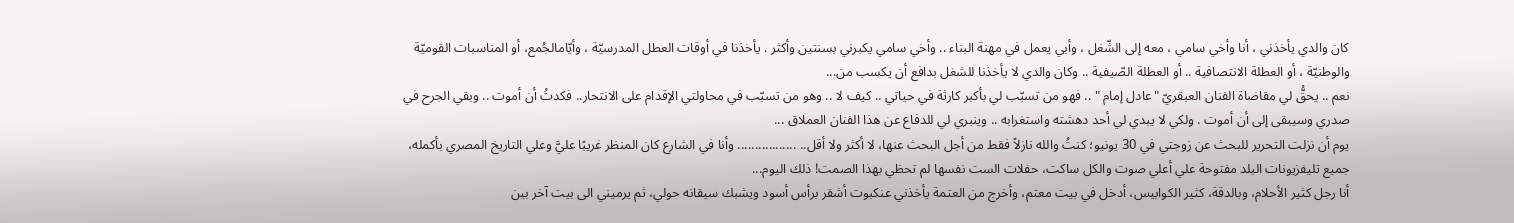كان والدي يأخذني ، أنا وأخي سامي ، معه إلى الشّغل ، وأبي يعمل في مهنة البناء .. وأخي سامي يكبرني بسنتين وأكثر . يأخذنا في أوقات العطل المدرسيّة ، وأيّامالجُمع، أو المناسبات القوميّة والوطنيّة ، أو العطلة الانتصافية .. أو العطلة الصّيفية .. وكان والدي لا يأخذنا للشغل بدافع أن يكسب من...
نعم .. يحقُّ لي مقاضاة الفنان العبقريّ "عادل إمام " .. فهو من تسبّب لي بأكبر كارثة في حياتي .. كيف لا .. وهو من تسبّب في محاولتي الإقدام على الانتحار.. فكدتُ أن أموت .. وبقي الجرح في صدري وسيبقى إلى أن أموت . ولكي لا يبدي لي أحد دهشته واستغرابه .. وينبري لي للدفاع عن هذا الفنان العملاق ...
يوم أن نزلت التحرير للبحث عن زوجتي في 30 يونيو؛ كنتُ والله نازلاً فقط من أجل البحث عنها، لا أكثر ولا أقل.. ................. وأنا في الشارع كان المنظر غريبًا عليَّ وعلي التاريخ المصري بأكمله، جميع تليفزيونات البلد مفتوحة علي أعلي صوت والكل ساكت، حفلات الست نفسها لم تحظي بهذا الصمت! ذلك اليوم...
أنا رجل كثير الأحلام، وبالدقة، كثير الكوابيس، أدخل في بيت معتم، وأخرج من العتمة يأخذني عنكبوت أشقر برأس أسود ويشبك سيقانه حولي، ثم يرميني الى بيت آخر بين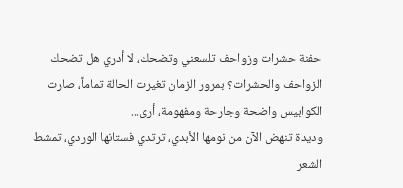حفنة حشرات وزواحف تلسعني وتضحك، لا أدري هل تضحك الزواحف والحشرات؟ بمرور الزمان تغيرت الحالة تماماً، صارت الكوابيس واضحة وجارحة ومفهومة، أرى...
وديدة تنهض الآن من نومها الأبدي، ترتدي فستانها الوردي، تمشط الشعر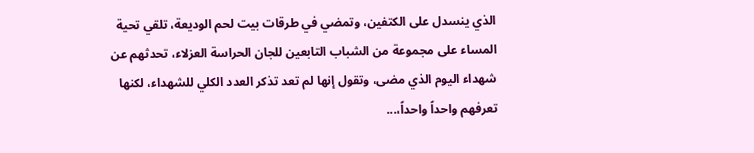الذي ينسدل على الكتفين، وتمضي في طرقات بيت لحم الوديعة، تلقي تحية المساء على مجموعة من الشباب التابعين للجان الحراسة العزلاء، تحدثهم عن شهداء اليوم الذي مضى، وتقول إنها لم تعد تذكر العدد الكلي للشهداء، لكنها تعرفهم واحداً واحداً،...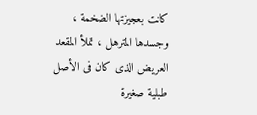كانت بعجيزتها الضخمة ، وجسدها المترهل ، تملأ المقعد العريض الذى كان فى الأصل طبلية صغيرة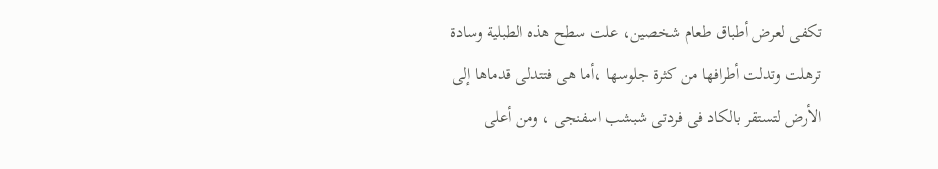تكفى لعرض أطباق طعام شخصين، علت سطح هذه الطبلية وسادة ترهلت وتدلت أطرافها من كثرة جلوسها ،أما هى فتتدلى قدماها إلى الأرض لتستقر بالكاد فى فردتى شبشب اسفنجى ، ومن أعلى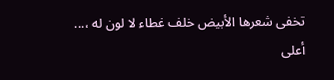تخفى شعرها الأبيض خلف غطاء لا لون له ،...
أعلى